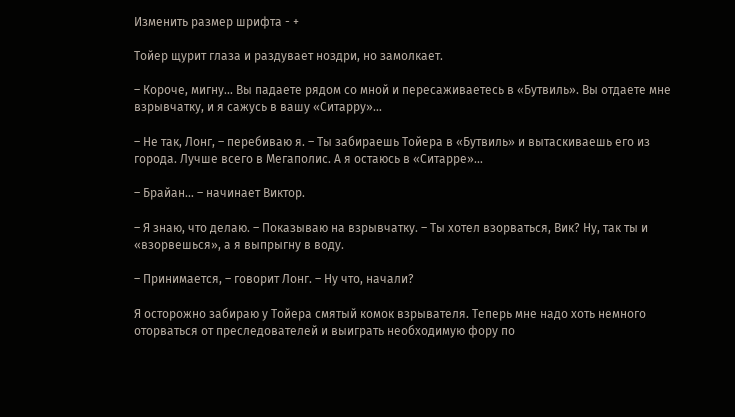Изменить размер шрифта - +

Тойер щурит глаза и раздувает ноздри, но замолкает.

– Короче, мигну… Вы падаете рядом со мной и пересаживаетесь в «Бутвиль». Вы отдаете мне взрывчатку, и я сажусь в вашу «Ситарру»…

– Не так, Лонг, – перебиваю я. – Ты забираешь Тойера в «Бутвиль» и вытаскиваешь его из города. Лучше всего в Мегаполис. А я остаюсь в «Ситарре»…

– Брайан… – начинает Виктор.

– Я знаю, что делаю. – Показываю на взрывчатку. – Ты хотел взорваться, Вик? Ну, так ты и «взорвешься», а я выпрыгну в воду.

– Принимается, – говорит Лонг. – Ну что, начали?

Я осторожно забираю у Тойера смятый комок взрывателя. Теперь мне надо хоть немного оторваться от преследователей и выиграть необходимую фору по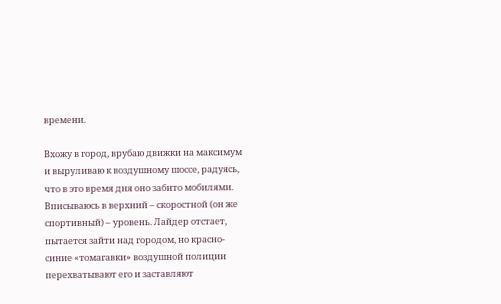времени.

Вхожу в город, врубаю движки на максимум и выруливаю к воздушному шоссе, радуясь, что в это время дня оно забито мобилями. Вписываюсь в верхний – скоростной (он же спортивный) – уровень. Лайдер отстает, пытается зайти над городом, но красно-синие «томагавки» воздушной полиции перехватывают его и заставляют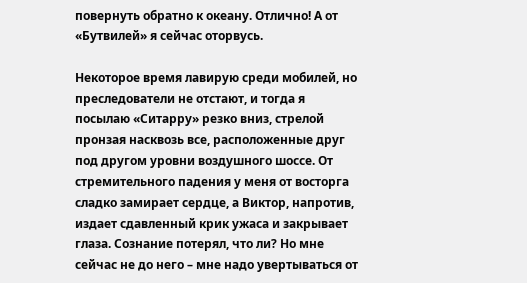повернуть обратно к океану. Отлично! А от «Бутвилей» я сейчас оторвусь.

Некоторое время лавирую среди мобилей, но преследователи не отстают, и тогда я посылаю «Ситарру» резко вниз, стрелой пронзая насквозь все, расположенные друг под другом уровни воздушного шоссе. От стремительного падения у меня от восторга сладко замирает сердце, а Виктор, напротив, издает сдавленный крик ужаса и закрывает глаза. Сознание потерял, что ли? Но мне сейчас не до него – мне надо увертываться от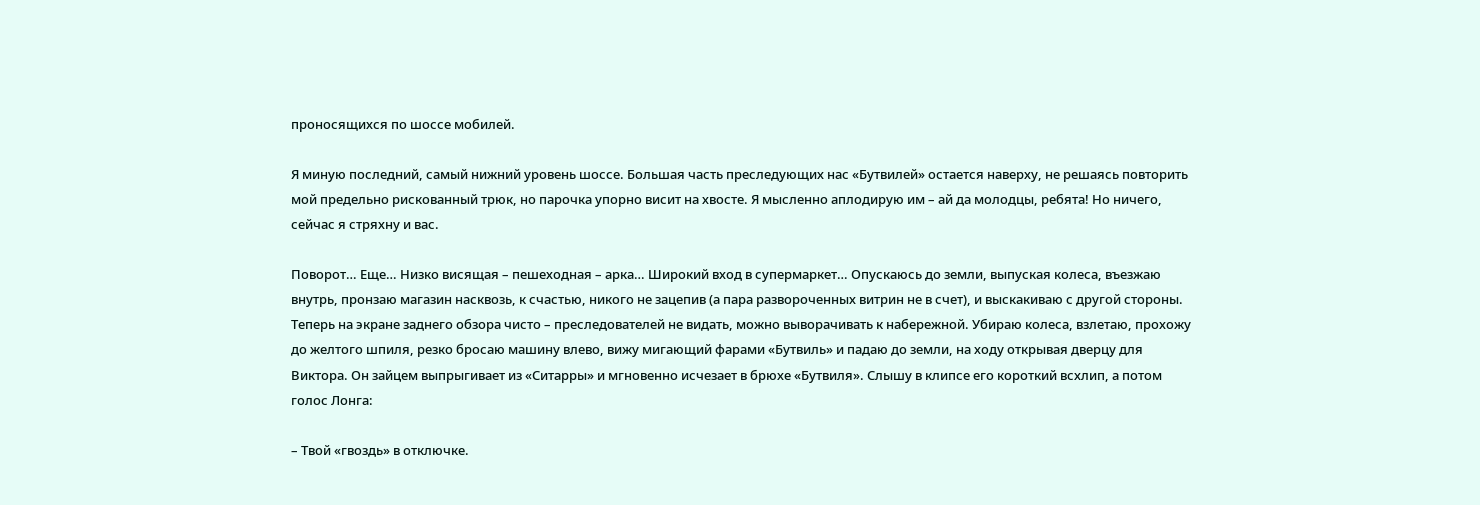проносящихся по шоссе мобилей.

Я миную последний, самый нижний уровень шоссе. Большая часть преследующих нас «Бутвилей» остается наверху, не решаясь повторить мой предельно рискованный трюк, но парочка упорно висит на хвосте. Я мысленно аплодирую им – ай да молодцы, ребята! Но ничего, сейчас я стряхну и вас.

Поворот… Еще… Низко висящая – пешеходная – арка… Широкий вход в супермаркет… Опускаюсь до земли, выпуская колеса, въезжаю внутрь, пронзаю магазин насквозь, к счастью, никого не зацепив (а пара развороченных витрин не в счет), и выскакиваю с другой стороны. Теперь на экране заднего обзора чисто – преследователей не видать, можно выворачивать к набережной. Убираю колеса, взлетаю, прохожу до желтого шпиля, резко бросаю машину влево, вижу мигающий фарами «Бутвиль» и падаю до земли, на ходу открывая дверцу для Виктора. Он зайцем выпрыгивает из «Ситарры» и мгновенно исчезает в брюхе «Бутвиля». Слышу в клипсе его короткий всхлип, а потом голос Лонга:

– Твой «гвоздь» в отключке.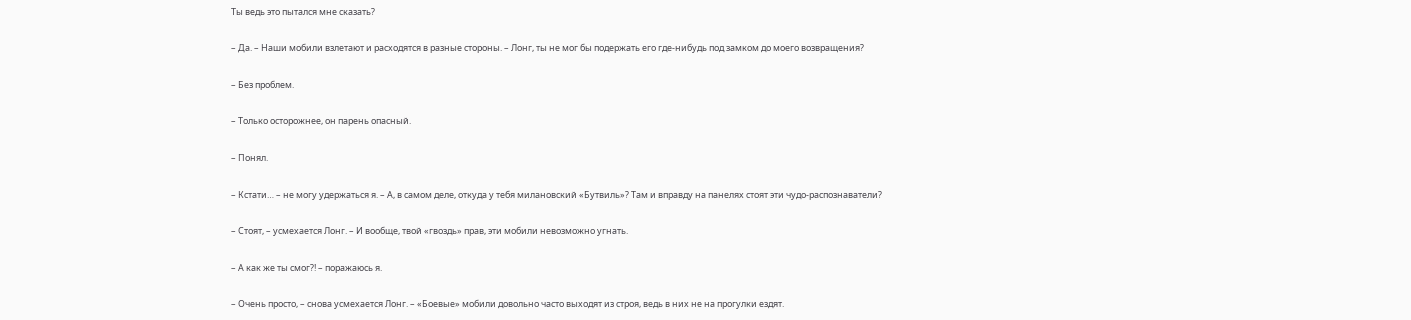Ты ведь это пытался мне сказать?

– Да. – Наши мобили взлетают и расходятся в разные стороны. – Лонг, ты не мог бы подержать его где-нибудь под замком до моего возвращения?

– Без проблем.

– Только осторожнее, он парень опасный.

– Понял.

– Кстати… – не могу удержаться я. – А, в самом деле, откуда у тебя милановский «Бутвиль»? Там и вправду на панелях стоят эти чудо-распознаватели?

– Стоят, – усмехается Лонг. – И вообще, твой «гвоздь» прав, эти мобили невозможно угнать.

– А как же ты смог?! – поражаюсь я.

– Очень просто, – снова усмехается Лонг. – «Боевые» мобили довольно часто выходят из строя, ведь в них не на прогулки ездят.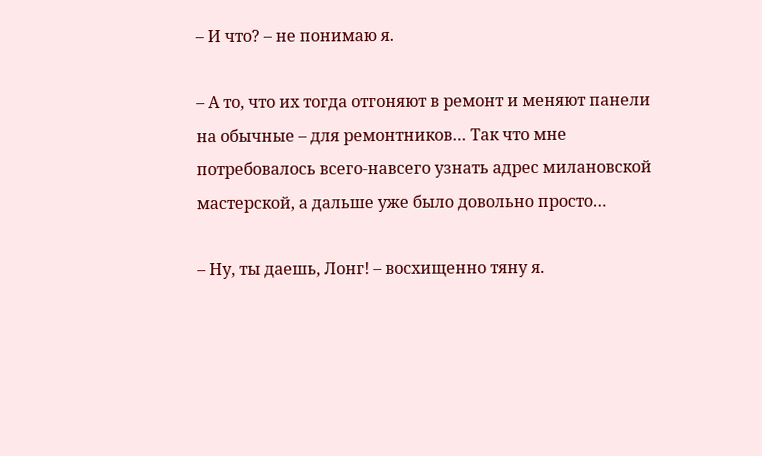– И что? – не понимаю я.

– А то, что их тогда отгоняют в ремонт и меняют панели на обычные – для ремонтников… Так что мне потребовалось всего-навсего узнать адрес милановской мастерской, а дальше уже было довольно просто…

– Ну, ты даешь, Лонг! – восхищенно тяну я.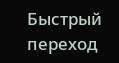Быстрый переход